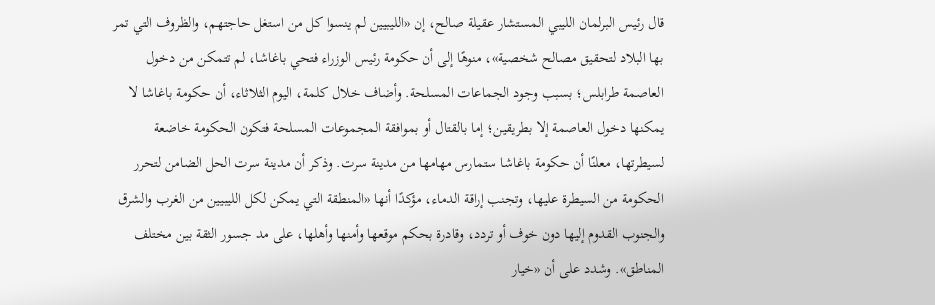قال رئيس البرلمان الليبي المستشار عقيلة صالح، إن «الليبيين لم ينسوا كل من استغل حاجتهم، والظروف التي تمر بها البلاد لتحقيق مصالح شخصية»، منوهًا إلى أن حكومة رئيس الوزراء فتحي باغاشا، لم تتمكن من دخول العاصمة طرابلس؛ بسبب وجود الجماعات المسلحة. وأضاف خلال كلمة، اليوم الثلاثاء، أن حكومة باغاشا لا يمكنها دخول العاصمة إلا بطريقين؛ إما بالقتال أو بموافقة المجموعات المسلحة فتكون الحكومة خاضعة لسيطرتها، معلنًا أن حكومة باغاشا ستمارس مهامها من مدينة سرت. وذكر أن مدينة سرت الحل الضامن لتحرر الحكومة من السيطرة عليها، وتجنب إراقة الدماء، مؤكدًا أنها «المنطقة التي يمكن لكل الليبيين من الغرب والشرق والجنوب القدوم إليها دون خوف أو تردد، وقادرة بحكم موقعها وأمنها وأهلها، على مد جسور الثقة بين مختلف المناطق». وشدد على أن «خيار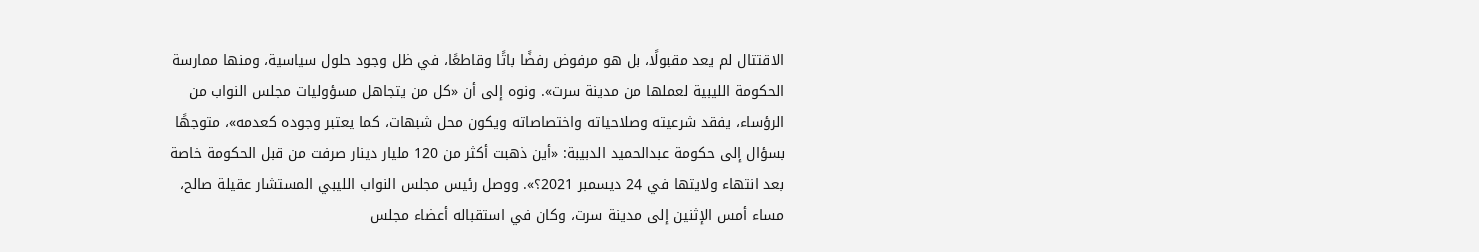الاقتتال لم يعد مقبولًا، بل هو مرفوض رفضًا باتًا وقاطعًا، في ظل وجود حلول سياسية، ومنها ممارسة الحكومة الليبية لعملها من مدينة سرت». ونوه إلى أن «كل من يتجاهل مسؤوليات مجلس النواب من الرؤساء، يفقد شرعيته وصلاحياته واختصاصاته ويكون محل شبهات، كما يعتبر وجوده كعدمه»، متوجهًا بسؤال إلى حكومة عبدالحميد الدبيبة: «أين ذهبت أكثر من 120 مليار دينار صرفت من قبل الحكومة خاصة بعد انتهاء ولايتها في 24 ديسمبر 2021؟». ووصل رئيس مجلس النواب الليبي المستشار عقيلة صالح، مساء أمس الإثنين إلى مدينة سرت، وكان في استقباله أعضاء مجلس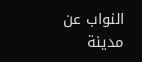النواب عن مدينة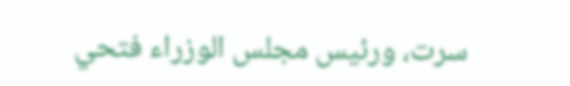سرت، ورئيس مجلس الوزراء فتحي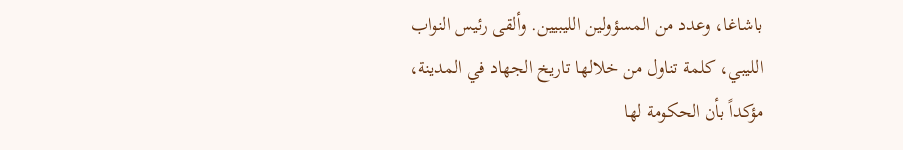باشاغا، وعدد من المسؤولين الليبيين. وألقى رئيس النواب الليبي، كلمة تناول من خلالها تاريخ الجهاد في المدينة، مؤكداً بأن الحكومة لها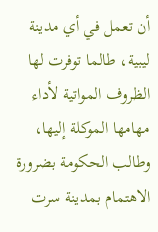أن تعمل في أي مدينة ليبية، طالما توفرت لها الظروف المواتية لأداء مهامها الموكلة إليها، وطالب الحكومة بضرورة الاهتمام بمدينة سرت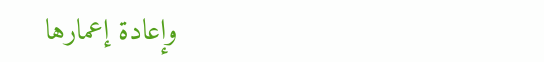وإعادة إعمارها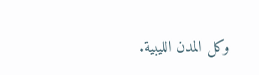وكل المدن الليبية.